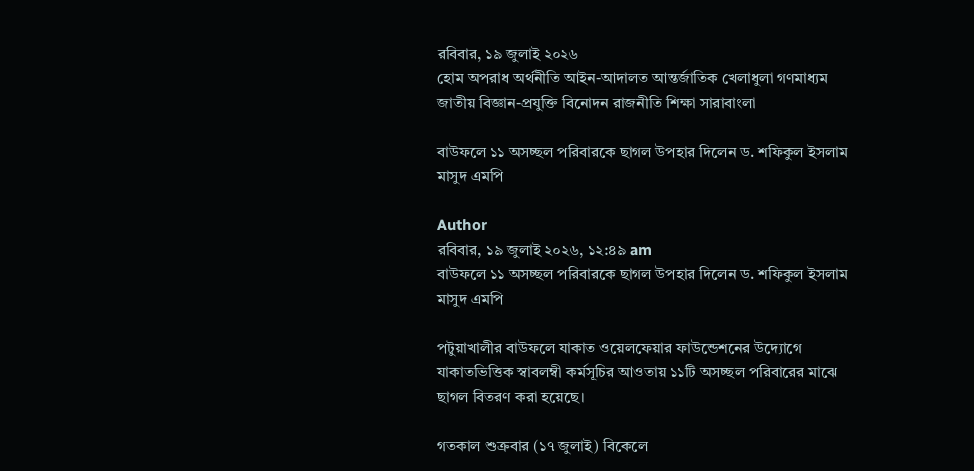রবিবার, ১৯ জুলাই ২০২৬
হোম অপরাধ অর্থনীতি আইন-আদালত আন্তর্জাতিক খেলাধুলা গণমাধ্যম জাতীয় বিজ্ঞান-প্রযুক্তি বিনোদন রাজনীতি শিক্ষা সারাবাংলা

বাউফলে ১১ অসচ্ছল পরিবারকে ছাগল উপহার দিলেন ড. শফিকুল ইসলাম মাসুদ এমপি

Author
রবিবার, ১৯ জুলাই ২০২৬, ১২:৪৯ am
বাউফলে ১১ অসচ্ছল পরিবারকে ছাগল উপহার দিলেন ড. শফিকুল ইসলাম মাসুদ এমপি

পটুয়াখালীর বাউফলে যাকাত ওয়েলফেয়ার ফাউন্ডেশনের উদ্যোগে যাকাতভিত্তিক স্বাবলম্বী কর্মসূচির আওতায় ১১টি অসচ্ছল পরিবারের মাঝে ছাগল বিতরণ করা হয়েছে।

গতকাল শুক্রবার (১৭ জুলাই) বিকেলে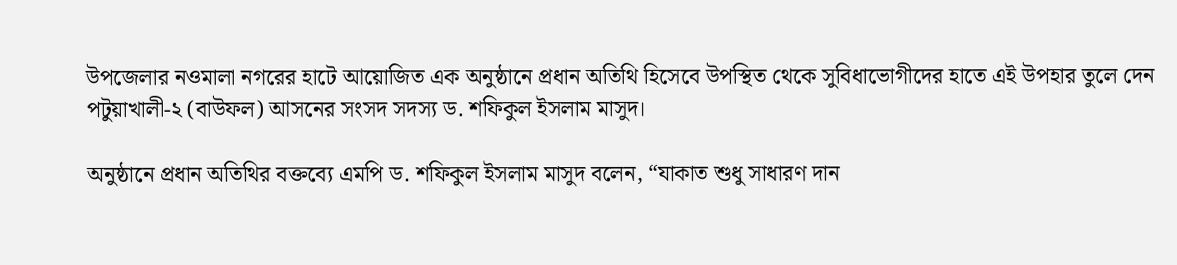উপজেলার নওমালা নগরের হাটে আয়োজিত এক অনুষ্ঠানে প্রধান অতিথি হিসেবে উপস্থিত থেকে সুবিধাভোগীদের হাতে এই উপহার তুলে দেন পটুয়াখালী-২ (বাউফল) আসনের সংসদ সদস্য ড. শফিকুল ইসলাম মাসুদ।

অনুষ্ঠানে প্রধান অতিথির বক্তব্যে এমপি ড. শফিকুল ইসলাম মাসুদ বলেন, “যাকাত শুধু সাধারণ দান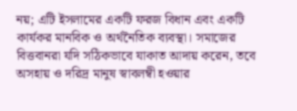নয়; এটি ইসলামের একটি ফরজ বিধান এবং একটি কার্যকর মানবিক ও অর্থনৈতিক ব্যবস্থা। সমাজের বিত্তবানরা যদি সঠিকভাবে যাকাত আদায় করেন, তবে অসহায় ও দরিদ্র মানুষ স্বাবলম্বী হওয়ার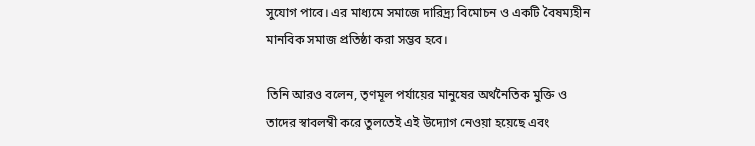সুযোগ পাবে। এর মাধ্যমে সমাজে দারিদ্র্য বিমোচন ও একটি বৈষম্যহীন মানবিক সমাজ প্রতিষ্ঠা করা সম্ভব হবে।

তিনি আরও বলেন, তৃণমূল পর্যায়ের মানুষের অর্থনৈতিক মুক্তি ও তাদের স্বাবলম্বী করে তুলতেই এই উদ্যোগ নেওয়া হয়েছে এবং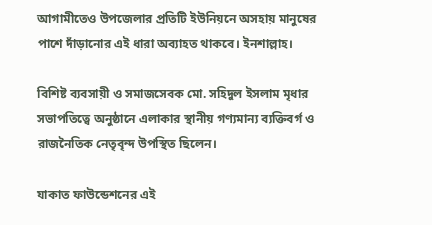আগামীতেও উপজেলার প্রতিটি ইউনিয়নে অসহায় মানুষের পাশে দাঁড়ানোর এই ধারা অব্যাহত থাকবে। ইনশাল্লাহ।

বিশিষ্ট ব্যবসায়ী ও সমাজসেবক মো. সহিদুল ইসলাম মৃধার সভাপতিত্বে অনুষ্ঠানে এলাকার স্থানীয় গণ্যমান্য ব্যক্তিবর্গ ও রাজনৈতিক নেতৃবৃন্দ উপস্থিত ছিলেন।

যাকাত ফাউন্ডেশনের এই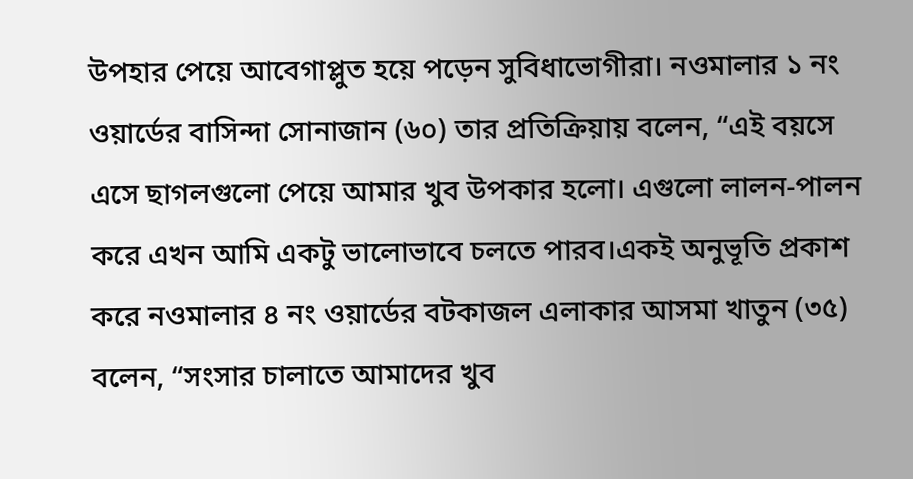উপহার পেয়ে আবেগাপ্লুত হয়ে পড়েন সুবিধাভোগীরা। নওমালার ১ নং ওয়ার্ডের বাসিন্দা সোনাজান (৬০) তার প্রতিক্রিয়ায় বলেন, “এই বয়সে এসে ছাগলগুলো পেয়ে আমার খুব উপকার হলো। এগুলো লালন-পালন করে এখন আমি একটু ভালোভাবে চলতে পারব।একই অনুভূতি প্রকাশ করে নওমালার ৪ নং ওয়ার্ডের বটকাজল এলাকার আসমা খাতুন (৩৫) বলেন, “সংসার চালাতে আমাদের খুব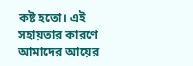কষ্ট হতো। এই সহায়তার কারণে আমাদের আয়ের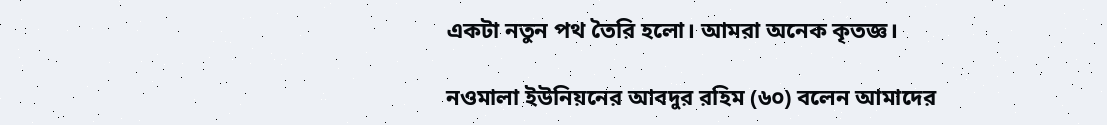একটা নতুন পথ তৈরি হলো। আমরা অনেক কৃতজ্ঞ।

নওমালা ইউনিয়নের আবদুর রহিম (৬০) বলেন আমাদের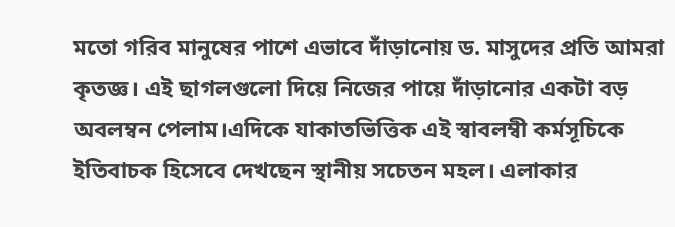মতো গরিব মানুষের পাশে এভাবে দাঁড়ানোয় ড. মাসুদের প্রতি আমরা কৃতজ্ঞ। এই ছাগলগুলো দিয়ে নিজের পায়ে দাঁড়ানোর একটা বড় অবলম্বন পেলাম।এদিকে যাকাতভিত্তিক এই স্বাবলম্বী কর্মসূচিকে ইতিবাচক হিসেবে দেখছেন স্থানীয় সচেতন মহল। এলাকার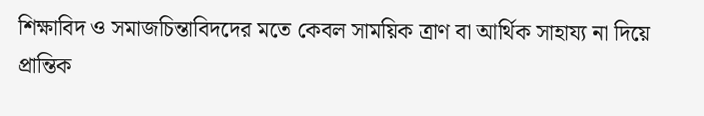শিক্ষাবিদ ও সমাজচিন্তাবিদদের মতে কেবল সাময়িক ত্রাণ বা আর্থিক সাহায্য না দিয়ে প্রান্তিক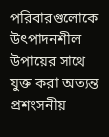পরিবারগুলোকে উৎপাদনশীল উপায়ের সাথে যুক্ত করা অত্যন্ত প্রশংসনীয়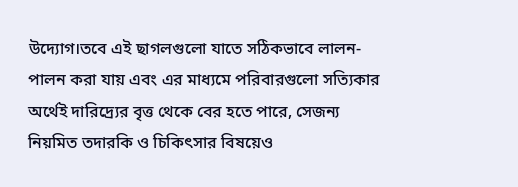উদ্যোগ।তবে এই ছাগলগুলো যাতে সঠিকভাবে লালন-পালন করা যায় এবং এর মাধ্যমে পরিবারগুলো সত্যিকার অর্থেই দারিদ্র্যের বৃত্ত থেকে বের হতে পারে, সেজন্য নিয়মিত তদারকি ও চিকিৎসার বিষয়েও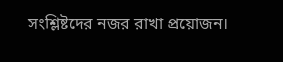সংশ্লিষ্টদের নজর রাখা প্রয়োজন।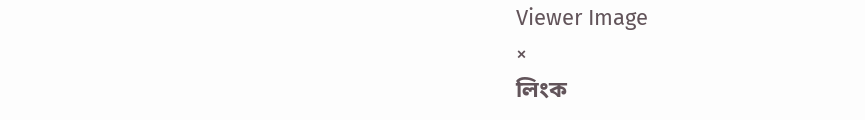Viewer Image
×
লিংক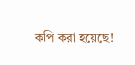কপি করা হয়েছে!